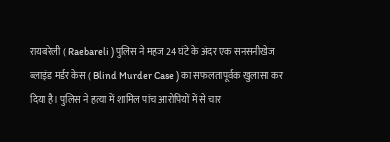रायबरेली ( Raebareli ) पुलिस ने महज 24 घंटे के अंदर एक सनसनीखेज ब्लाइंड मर्डर केस ( Blind Murder Case ) का सफलतापूर्वक खुलासा कर दिया है। पुलिस ने हत्या में शामिल पांच आरोपियों में से चार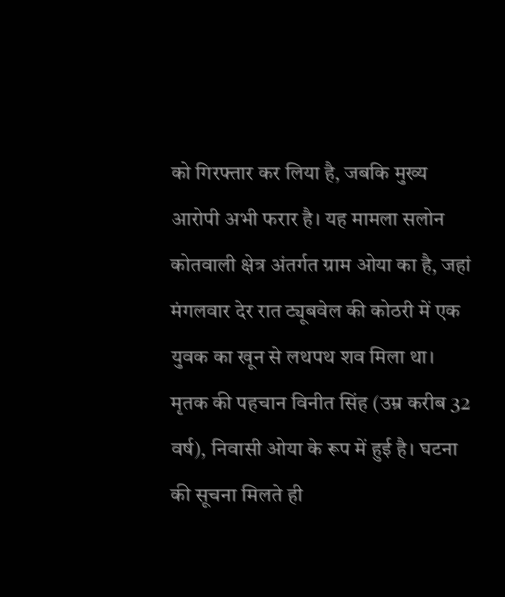को गिरफ्तार कर लिया है, जबकि मुख्य आरोपी अभी फरार है। यह मामला सलोन कोतवाली क्षेत्र अंतर्गत ग्राम ओया का है, जहां मंगलवार देर रात ट्यूबवेल की कोठरी में एक युवक का खून से लथपथ शव मिला था।
मृतक की पहचान विनीत सिंह (उम्र करीब 32 वर्ष), निवासी ओया के रूप में हुई है। घटना की सूचना मिलते ही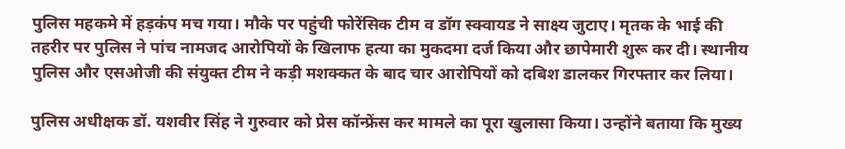पुलिस महकमे में हड़कंप मच गया। मौके पर पहुंची फोरेंसिक टीम व डॉग स्क्वायड ने साक्ष्य जुटाए। मृतक के भाई की तहरीर पर पुलिस ने पांच नामजद आरोपियों के खिलाफ हत्या का मुकदमा दर्ज किया और छापेमारी शुरू कर दी। स्थानीय पुलिस और एसओजी की संयुक्त टीम ने कड़ी मशक्कत के बाद चार आरोपियों को दबिश डालकर गिरफ्तार कर लिया।

पुलिस अधीक्षक डॉ. यशवीर सिंह ने गुरुवार को प्रेस कॉन्फ्रेंस कर मामले का पूरा खुलासा किया। उन्होंने बताया कि मुख्य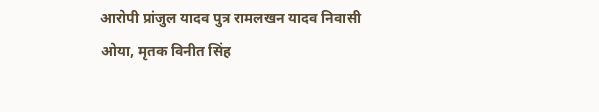आरोपी प्रांजुल यादव पुत्र रामलखन यादव निवासी ओया, मृतक विनीत सिंह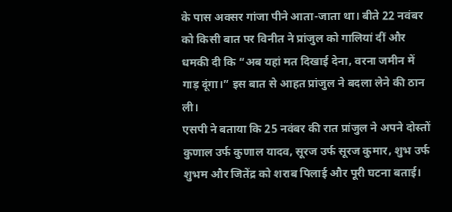के पास अक्सर गांजा पीने आता-जाता था। बीते 22 नवंबर को किसी बात पर विनीत ने प्रांजुल को गालियां दीं और धमकी दी कि “अब यहां मत दिखाई देना, वरना जमीन में गाड़ दूंगा।” इस बात से आहत प्रांजुल ने बदला लेने की ठान ली।
एसपी ने बताया कि 25 नवंबर की रात प्रांजुल ने अपने दोस्तों कुणाल उर्फ कुणाल यादव, सूरज उर्फ सूरज कुमार, शुभ उर्फ शुभम और जितेंद्र को शराब पिलाई और पूरी घटना बताई।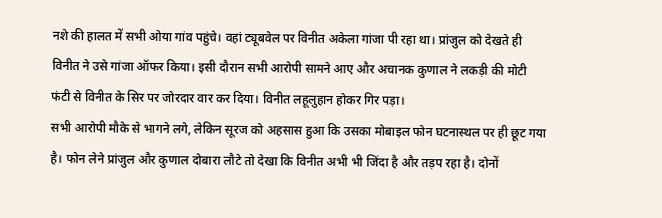नशे की हालत में सभी ओया गांव पहुंचे। वहां ट्यूबवेल पर विनीत अकेला गांजा पी रहा था। प्रांजुल को देखते ही विनीत ने उसे गांजा ऑफर किया। इसी दौरान सभी आरोपी सामने आए और अचानक कुणाल ने लकड़ी की मोटी फंटी से विनीत के सिर पर जोरदार वार कर दिया। विनीत लहूलुहान होकर गिर पड़ा।
सभी आरोपी मौके से भागने लगे, लेकिन सूरज को अहसास हुआ कि उसका मोबाइल फोन घटनास्थल पर ही छूट गया है। फोन लेने प्रांजुल और कुणाल दोबारा लौटे तो देखा कि विनीत अभी भी जिंदा है और तड़प रहा है। दोनों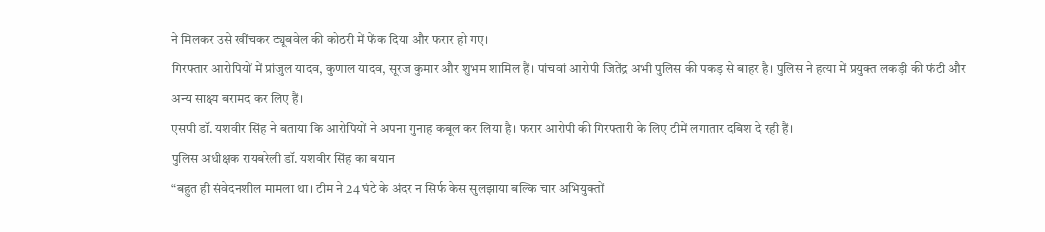ने मिलकर उसे खींचकर ट्यूबवेल की कोठरी में फेंक दिया और फरार हो गए।
गिरफ्तार आरोपियों में प्रांजुल यादव, कुणाल यादव, सूरज कुमार और शुभम शामिल हैं। पांचवां आरोपी जितेंद्र अभी पुलिस की पकड़ से बाहर है। पुलिस ने हत्या में प्रयुक्त लकड़ी की फंटी और अन्य साक्ष्य बरामद कर लिए हैं।
एसपी डॉ. यशवीर सिंह ने बताया कि आरोपियों ने अपना गुनाह कबूल कर लिया है। फरार आरोपी की गिरफ्तारी के लिए टीमें लगातार दबिश दे रही हैं।
पुलिस अधीक्षक रायबरेली डॉ. यशवीर सिंह का बयान
“बहुत ही संवेदनशील मामला था। टीम ने 24 घंटे के अंदर न सिर्फ केस सुलझाया बल्कि चार अभियुक्तों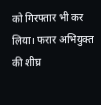को गिरफ्तार भी कर लिया। फरार अभियुक्त की शीघ्र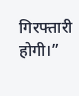गिरफ्तारी होगी।”